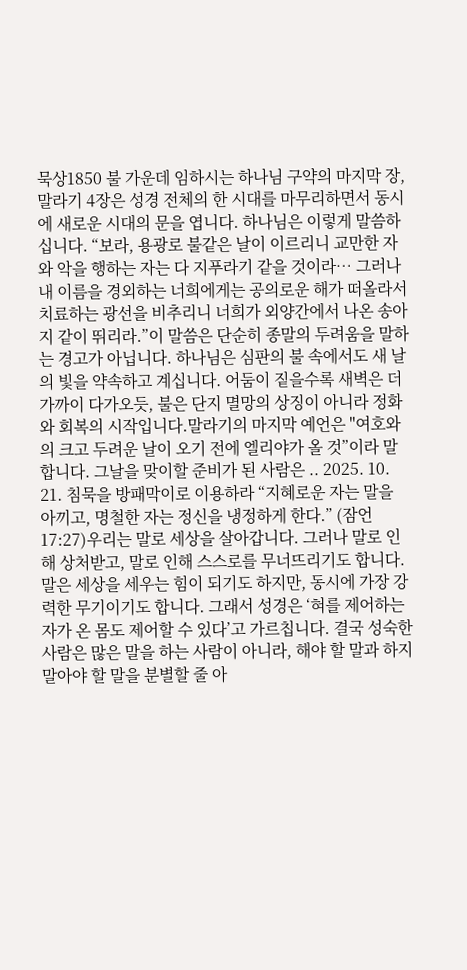묵상1850 불 가운데 임하시는 하나님 구약의 마지막 장, 말라기 4장은 성경 전체의 한 시대를 마무리하면서 동시에 새로운 시대의 문을 엽니다. 하나님은 이렇게 말씀하십니다. “보라, 용광로 불같은 날이 이르리니 교만한 자와 악을 행하는 자는 다 지푸라기 같을 것이라… 그러나 내 이름을 경외하는 너희에게는 공의로운 해가 떠올라서 치료하는 광선을 비추리니 너희가 외양간에서 나온 송아지 같이 뛰리라.”이 말씀은 단순히 종말의 두려움을 말하는 경고가 아닙니다. 하나님은 심판의 불 속에서도 새 날의 빛을 약속하고 계십니다. 어둠이 짙을수록 새벽은 더 가까이 다가오듯, 불은 단지 멸망의 상징이 아니라 정화와 회복의 시작입니다.말라기의 마지막 예언은 "여호와의 크고 두려운 날이 오기 전에 엘리야가 올 것”이라 말합니다. 그날을 맞이할 준비가 된 사람은 .. 2025. 10. 21. 침묵을 방패막이로 이용하라 “지혜로운 자는 말을 아끼고, 명철한 자는 정신을 냉정하게 한다.” (잠언 17:27)우리는 말로 세상을 살아갑니다. 그러나 말로 인해 상처받고, 말로 인해 스스로를 무너뜨리기도 합니다. 말은 세상을 세우는 힘이 되기도 하지만, 동시에 가장 강력한 무기이기도 합니다. 그래서 성경은 ‘혀를 제어하는 자가 온 몸도 제어할 수 있다’고 가르칩니다. 결국 성숙한 사람은 많은 말을 하는 사람이 아니라, 해야 할 말과 하지 말아야 할 말을 분별할 줄 아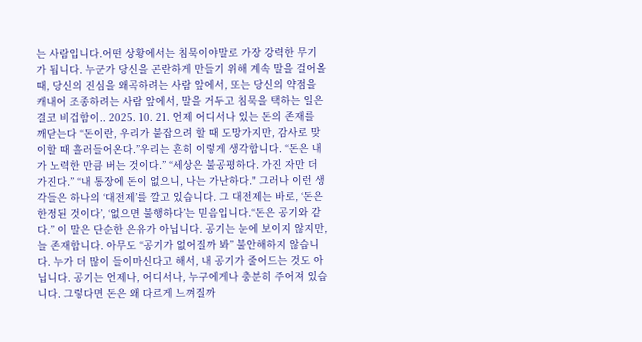는 사람입니다.어떤 상황에서는 침묵이야말로 가장 강력한 무기가 됩니다. 누군가 당신을 곤란하게 만들기 위해 계속 말을 걸어올 때, 당신의 진심을 왜곡하려는 사람 앞에서, 또는 당신의 약점을 캐내어 조종하려는 사람 앞에서, 말을 거두고 침묵을 택하는 일은 결코 비겁함이.. 2025. 10. 21. 언제 어디서나 있는 돈의 존재를 깨닫는다 “돈이란, 우리가 붙잡으려 할 때 도망가지만, 감사로 맞이할 때 흘러들어온다.”우리는 흔히 이렇게 생각합니다. “돈은 내가 노력한 만큼 버는 것이다.” “세상은 불공평하다. 가진 자만 더 가진다.” “내 통장에 돈이 없으니, 나는 가난하다." 그러나 이런 생각들은 하나의 ‘대전제’를 깔고 있습니다. 그 대전제는 바로, ‘돈은 한정된 것이다’, ‘없으면 불행하다’는 믿음입니다.“돈은 공기와 같다.” 이 말은 단순한 은유가 아닙니다. 공기는 눈에 보이지 않지만, 늘 존재합니다. 아무도 “공기가 없어질까 봐” 불안해하지 않습니다. 누가 더 많이 들이마신다고 해서, 내 공기가 줄어드는 것도 아닙니다. 공기는 언제나, 어디서나, 누구에게나 충분히 주어져 있습니다. 그렇다면 돈은 왜 다르게 느껴질까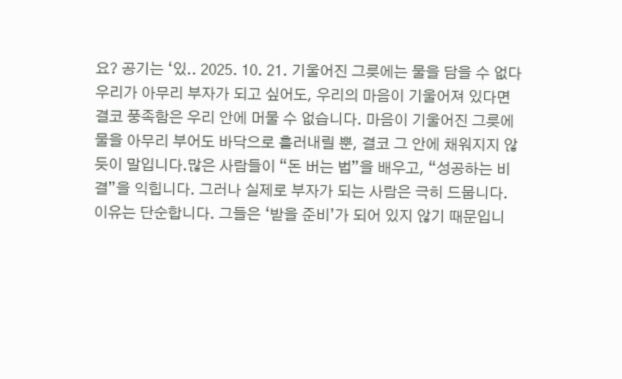요? 공기는 ‘있.. 2025. 10. 21. 기울어진 그릇에는 물을 담을 수 없다 우리가 아무리 부자가 되고 싶어도, 우리의 마음이 기울어져 있다면 결코 풍족함은 우리 안에 머물 수 없습니다. 마음이 기울어진 그릇에 물을 아무리 부어도 바닥으로 흘러내릴 뿐, 결코 그 안에 채워지지 않듯이 말입니다.많은 사람들이 “돈 버는 법”을 배우고, “성공하는 비결”을 익힙니다. 그러나 실제로 부자가 되는 사람은 극히 드뭅니다. 이유는 단순합니다. 그들은 ‘받을 준비’가 되어 있지 않기 때문입니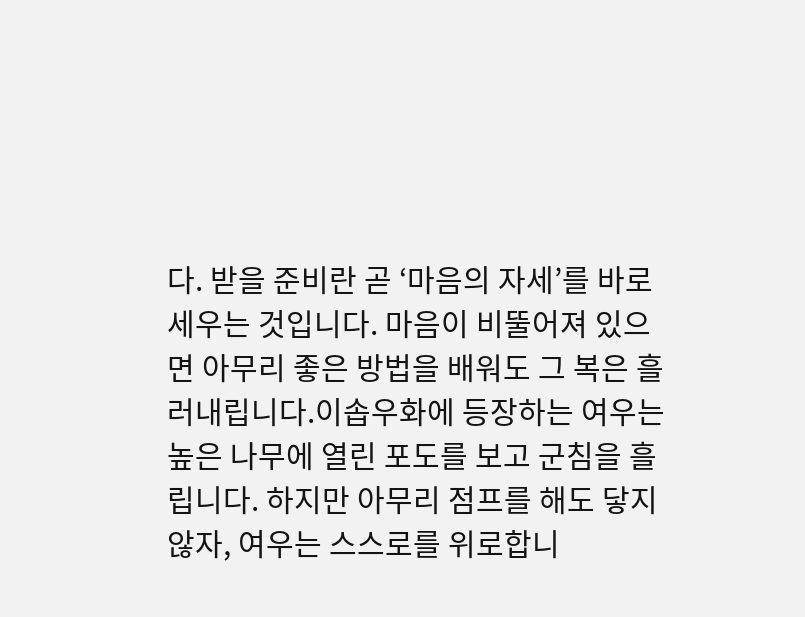다. 받을 준비란 곧 ‘마음의 자세’를 바로 세우는 것입니다. 마음이 비뚤어져 있으면 아무리 좋은 방법을 배워도 그 복은 흘러내립니다.이솝우화에 등장하는 여우는 높은 나무에 열린 포도를 보고 군침을 흘립니다. 하지만 아무리 점프를 해도 닿지 않자, 여우는 스스로를 위로합니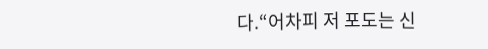다.“어차피 저 포도는 신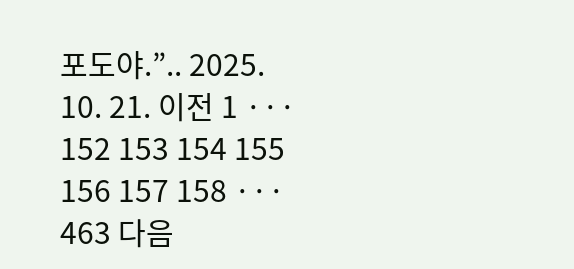포도야.”.. 2025. 10. 21. 이전 1 ··· 152 153 154 155 156 157 158 ··· 463 다음